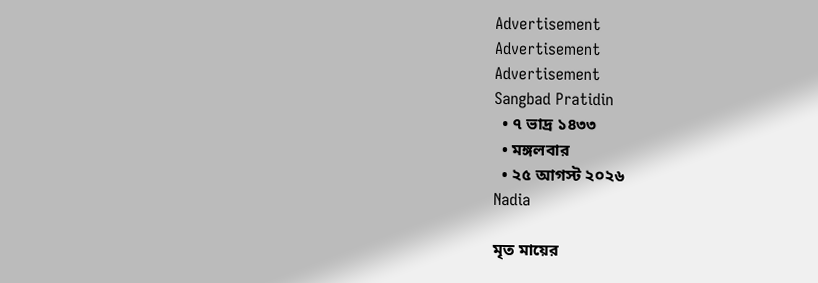Advertisement
Advertisement
Advertisement
Sangbad Pratidin
  • ৭ ভাদ্র ১৪৩৩
  • মঙ্গলবার
  • ২৫ আগস্ট ২০২৬
Nadia

মৃত মায়ের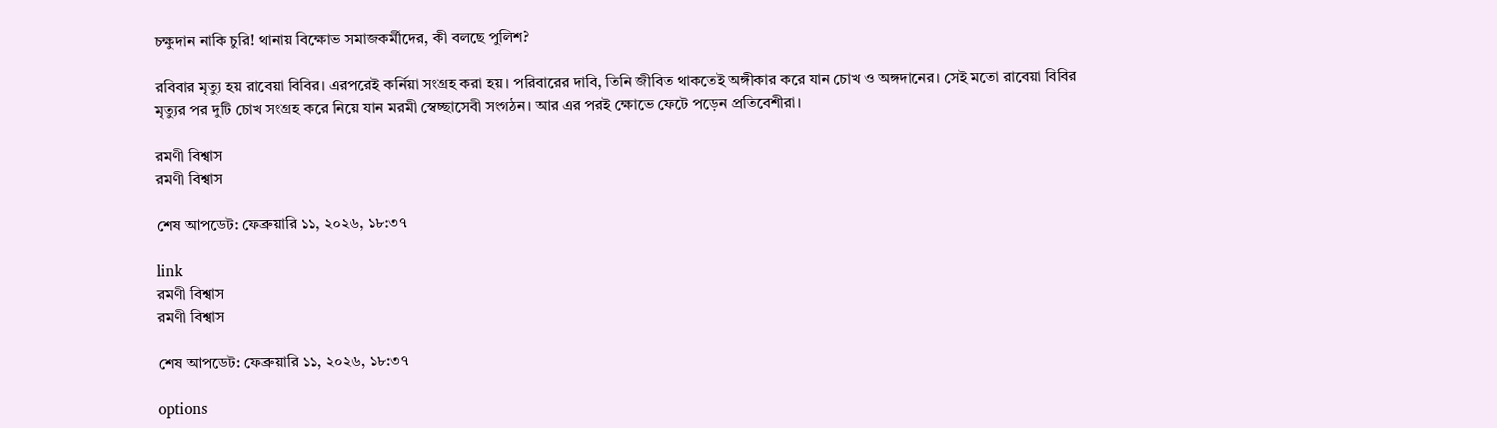চক্ষুদান নাকি চুরি! থানায় বিক্ষোভ সমাজকর্মীদের, কী বলছে পুলিশ?

রবিবার মৃত্যু হয় রাবেয়া বিবির। এরপরেই কর্নিয়া সংগ্রহ করা হয়। পরিবারের দাবি, তিনি জীবিত থাকতেই অঙ্গীকার করে যান চোখ ও অঙ্গদানের। সেই মতো রাবেয়া বিবির মৃত্যুর পর দুটি চোখ সংগ্রহ করে নিয়ে যান মরমী স্বেচ্ছাসেবী সংগঠন। আর এর পরই ক্ষোভে ফেটে পড়েন প্রতিবেশীরা।

রমণী বিশ্বাস
রমণী বিশ্বাস

শেষ আপডেট: ফেব্রুয়ারি ১১, ২০২৬, ১৮:৩৭

link
রমণী বিশ্বাস
রমণী বিশ্বাস

শেষ আপডেট: ফেব্রুয়ারি ১১, ২০২৬, ১৮:৩৭

options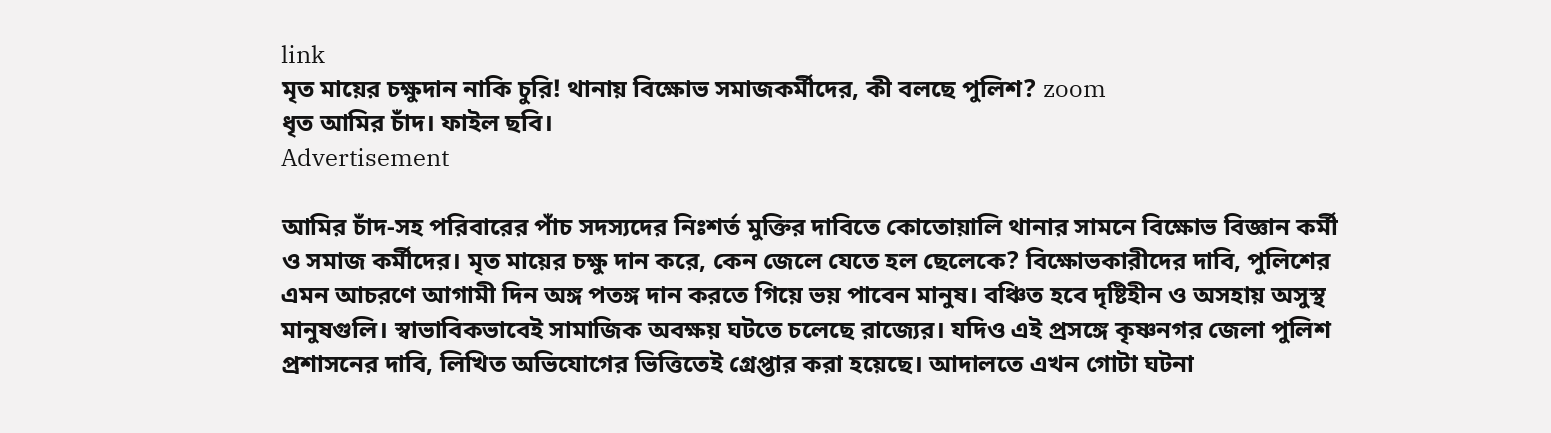link
মৃত মায়ের চক্ষুদান নাকি চুরি! থানায় বিক্ষোভ সমাজকর্মীদের, কী বলছে পুলিশ? zoom
ধৃত আমির চাঁদ। ফাইল ছবি।
Advertisement

আমির চাঁদ-সহ পরিবারের পাঁচ সদস্যদের নিঃশর্ত মুক্তির দাবিতে কোতোয়ালি থানার সামনে বিক্ষোভ বিজ্ঞান কর্মী ও সমাজ কর্মীদের। মৃত মায়ের চক্ষু দান করে, কেন জেলে যেতে হল ছেলেকে? বিক্ষোভকারীদের দাবি, পুলিশের এমন আচরণে আগামী দিন অঙ্গ পতঙ্গ দান করতে গিয়ে ভয় পাবেন মানুষ। বঞ্চিত হবে দৃষ্টিহীন ও অসহায় অসুস্থ মানুষগুলি। স্বাভাবিকভাবেই সামাজিক অবক্ষয় ঘটতে চলেছে রাজ্যের। যদিও এই প্রসঙ্গে কৃষ্ণনগর জেলা পুলিশ প্রশাসনের দাবি, লিখিত অভিযোগের ভিত্তিতেই গ্রেপ্তার করা হয়েছে। আদালতে এখন গোটা ঘটনা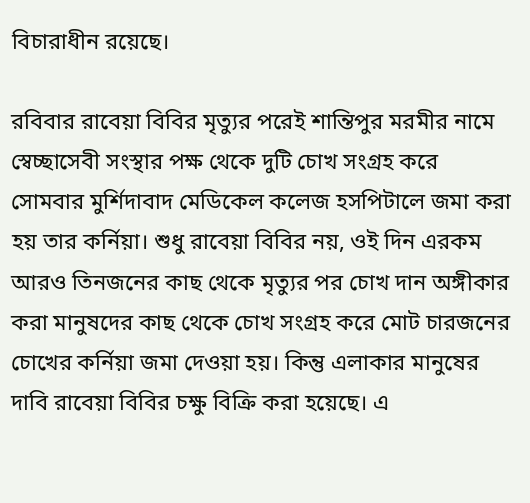বিচারাধীন রয়েছে।

রবিবার রাবেয়া বিবির মৃত্যুর পরেই শান্তিপুর মরমীর নামে স্বেচ্ছাসেবী সংস্থার পক্ষ থেকে দুটি চোখ সংগ্রহ করে সোমবার মুর্শিদাবাদ মেডিকেল কলেজ হসপিটালে জমা করা হয় তার কর্নিয়া। শুধু রাবেয়া বিবির নয়, ওই দিন এরকম আরও তিনজনের কাছ থেকে মৃত্যুর পর চোখ দান অঙ্গীকার করা মানুষদের কাছ থেকে চোখ সংগ্রহ করে মোট চারজনের চোখের কর্নিয়া জমা দেওয়া হয়। কিন্তু এলাকার মানুষের দাবি রাবেয়া বিবির চক্ষু বিক্রি করা হয়েছে। এ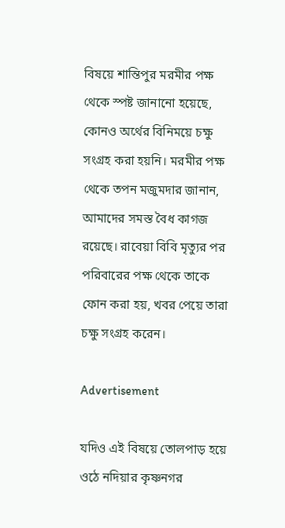বিষয়ে শান্তিপুর মরমীর পক্ষ থেকে স্পষ্ট জানানো হয়েছে, কোনও অর্থের বিনিময়ে চক্ষু সংগ্রহ করা হয়নি। মরমীর পক্ষ থেকে তপন মজুমদার জানান, আমাদের সমস্ত বৈধ কাগজ রয়েছে। রাবেয়া বিবি মৃত্যুর পর পরিবারের পক্ষ থেকে তাকে ফোন করা হয়, খবর পেয়ে তারা চক্ষু সংগ্রহ করেন।

Advertisement

যদিও এই বিষয়ে তোলপাড় হয়ে ওঠে নদিয়ার কৃষ্ণনগর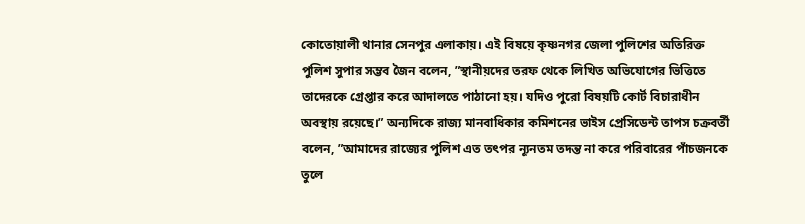কোতোয়ালী থানার সেনপুর এলাকায়। এই বিষয়ে কৃষ্ণনগর জেলা পুলিশের অতিরিক্ত পুলিশ সুপার সম্ভব জৈন বলেন, ”স্থানীয়দের তরফ থেকে লিখিত অভিযোগের ভিত্তিতে তাদেরকে গ্রেপ্তার করে আদালতে পাঠানো হয়। যদিও পুরো বিষয়টি কোর্ট বিচারাধীন অবস্থায় রয়েছে।” অন্যদিকে রাজ্য মানবাধিকার কমিশনের ভাইস প্রেসিডেন্ট তাপস চক্রবর্তী বলেন, ”আমাদের রাজ্যের পুলিশ এত তৎপর ন্যূনতম তদন্ত না করে পরিবারের পাঁচজনকে তুলে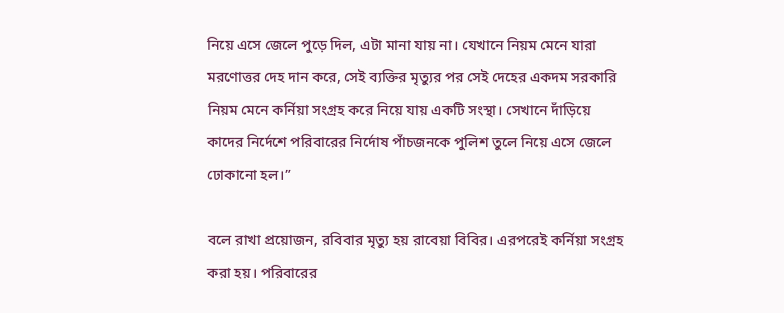নিয়ে এসে জেলে পুড়ে দিল, এটা মানা যায় না। যেখানে নিয়ম মেনে যারা মরণোত্তর দেহ দান করে, সেই ব্যক্তির মৃত্যুর পর সেই দেহের একদম সরকারি নিয়ম মেনে কর্নিয়া সংগ্রহ করে নিয়ে যায় একটি সংস্থা। সেখানে দাঁড়িয়ে কাদের নির্দেশে পরিবারের নির্দোষ পাঁচজনকে পুলিশ তুলে নিয়ে এসে জেলে ঢোকানো হল।”

বলে রাখা প্রয়োজন, রবিবার মৃত্যু হয় রাবেয়া বিবির। এরপরেই কর্নিয়া সংগ্রহ করা হয়। পরিবারের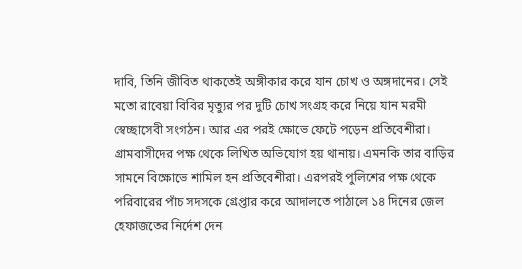দাবি, তিনি জীবিত থাকতেই অঙ্গীকার করে যান চোখ ও অঙ্গদানের। সেই মতো রাবেয়া বিবির মৃত্যুর পর দুটি চোখ সংগ্রহ করে নিয়ে যান মরমী স্বেচ্ছাসেবী সংগঠন। আর এর পরই ক্ষোভে ফেটে পড়েন প্রতিবেশীরা। গ্রামবাসীদের পক্ষ থেকে লিখিত অভিযোগ হয় থানায়। এমনকি তার বাড়ির সামনে বিক্ষোভে শামিল হন প্রতিবেশীরা। এরপরই পুলিশের পক্ষ থেকে পরিবারের পাঁচ সদসকে গ্রেপ্তার করে আদালতে পাঠালে ১৪ দিনের জেল হেফাজতের নির্দেশ দেন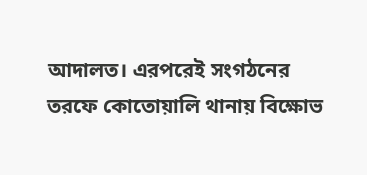আদালত। এরপরেই সংগঠনের তরফে কোতোয়ালি থানায় বিক্ষোভ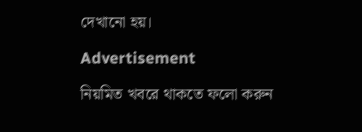দেখানো হয়।

Advertisement

নিয়মিত খবরে থাকতে ফলো করুন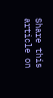Share this article on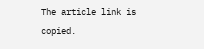The article link is copied.